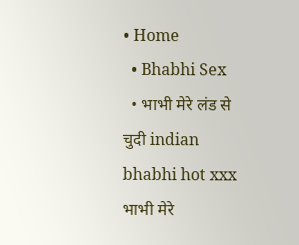• Home
  • Bhabhi Sex
  • भाभी मेरे लंड से चुदी indian bhabhi hot xxx
भाभी मेरे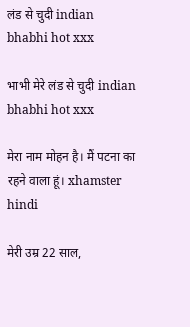लंड से चुदी indian bhabhi hot xxx

भाभी मेरे लंड से चुदी indian bhabhi hot xxx

मेरा नाम मोहन है। मैं पटना का रहने वाला हूं। xhamster hindi

मेरी उम्र 22 साल,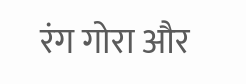रंग गोरा और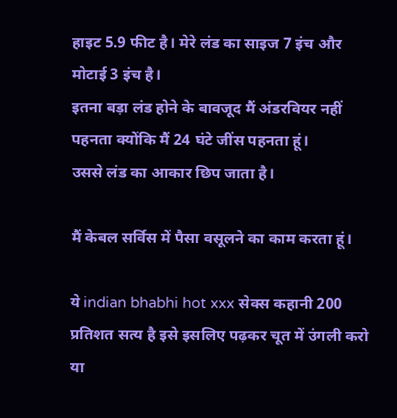हाइट 5.9 फीट है। मेरे लंड का साइज 7 इंच और मोटाई 3 इंच है।
इतना बड़ा लंड होने के बावजूद मैं अंडरवियर नहीं पहनता क्योंकि मैं 24 घंटे जींस पहनता हूं।
उससे लंड का आकार छिप जाता है।

मैं केबल सर्विस में पैसा वसूलने का काम करता हूं।

ये indian bhabhi hot xxx सेक्स कहानी 200 प्रतिशत सत्य है इसे इसलिए पढ़कर चूत में उंगली करो या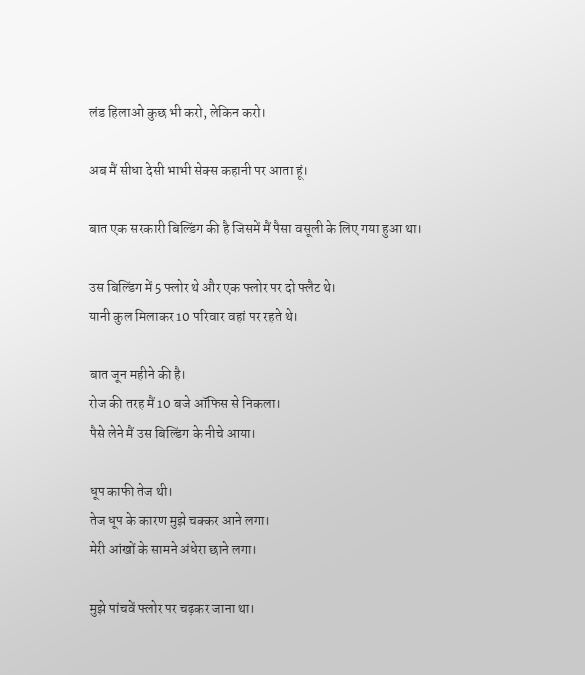लंड हिलाओ कुछ भी करो, लेकिन करो।

अब मैं सीधा देसी भाभी सेक्स कहानी पर आता हूं।

बात एक सरकारी बिल्डिंग की है जिसमें मैं पैसा वसूली के लिए गया हुआ था।

उस बिल्डिंग में 5 फ्लोर थे और एक फ्लोर पर दो फ्लैट थे।
यानी कुल मिलाकर 10 परिवार वहां पर रहते थे।

बात जून महीने की है।
रोज की तरह मैं 10 बजे ऑफिस से निकला।
पैसे लेने मैं उस बिल्डिंग के नीचे आया।

धूप काफी तेज थी।
तेज धूप के कारण मुझे चक्कर आने लगा।
मेरी आंखों के सामने अंधेरा छाने लगा।

मुझे पांचवें फ्लोर पर चढ़कर जाना था।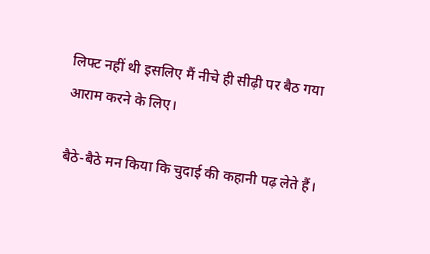लिफ्ट नहीं थी इसलिए मैं नीचे ही सीढ़ी पर बैठ गया आराम करने के लिए।

बैठे-बैठे मन किया कि चुदाई की कहानी पढ़ लेते हैं।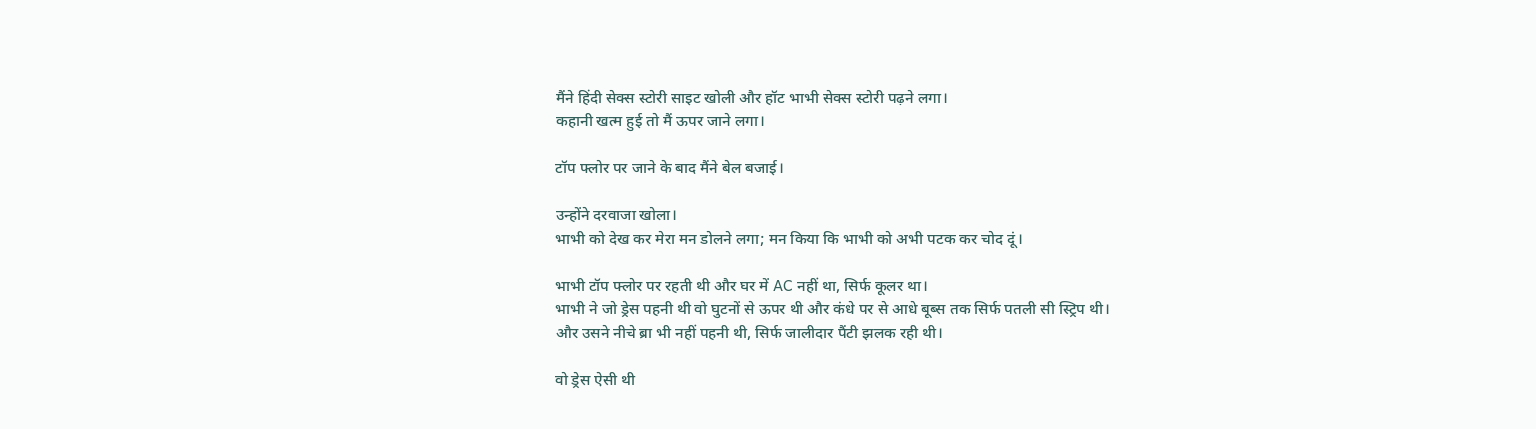मैंने हिंदी सेक्स स्टोरी साइट खोली और हॉट भाभी सेक्स स्टोरी पढ़ने लगा।
कहानी खत्म हुई तो मैं ऊपर जाने लगा।

टॉप फ्लोर पर जाने के बाद मैंने बेल बजाई।

उन्होंने दरवाजा खोला।
भाभी को देख कर मेरा मन डोलने लगा; मन किया कि भाभी को अभी पटक कर चोद दूं।

भाभी टॉप फ्लोर पर रहती थी और घर में AC नहीं था, सिर्फ कूलर था।
भाभी ने जो ड्रेस पहनी थी वो घुटनों से ऊपर थी और कंधे पर से आधे बूब्स तक सिर्फ पतली सी स्ट्रिप थी।
और उसने नीचे ब्रा भी नहीं पहनी थी, सिर्फ जालीदार पैंटी झलक रही थी।

वो ड्रेस ऐसी थी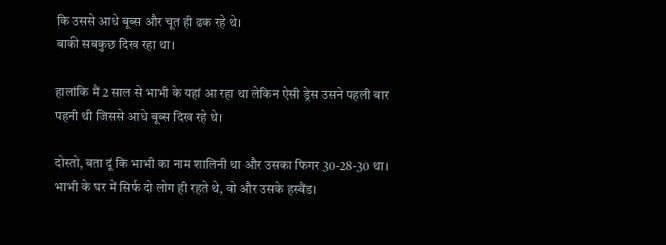कि उससे आधे बूब्स और चूत ही ढक रहे थे।
बाकी सबकुछ दिख रहा था।

हालांकि मैं 2 साल से भाभी के यहां आ रहा था लेकिन ऐसी ड्रेस उसने पहली बार पहनी थी जिससे आधे बूब्स दिख रहे थे।

दोस्तो, बता दूं कि भाभी का नाम शालिनी था और उसका फिगर 30-28-30 था।
भाभी के घर में सिर्फ दो लोग ही रहते थे, वो और उसके हस्बैंड।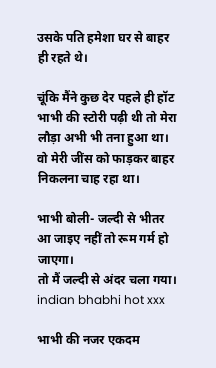उसके पति हमेशा घर से बाहर ही रहते थे।

चूंकि मैंने कुछ देर पहले ही हॉट भाभी की स्टोरी पढ़ी थी तो मेरा लौड़ा अभी भी तना हुआ था।
वो मेरी जींस को फाड़कर बाहर निकलना चाह रहा था।

भाभी बोली- जल्दी से भीतर आ जाइए नहीं तो रूम गर्म हो जाएगा।
तो मैं जल्दी से अंदर चला गया। indian bhabhi hot xxx

भाभी की नजर एकदम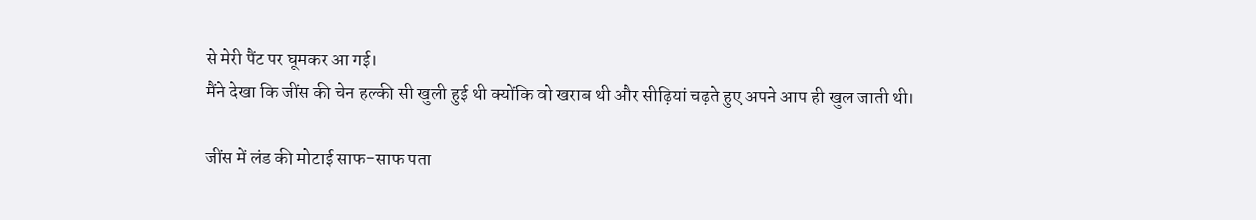से मेरी पैंट पर घूमकर आ गई।
मैंने देखा कि जींस की चेन हल्की सी खुली हुई थी क्योंकि वो खराब थी और सीढ़ियां चढ़ते हुए अपने आप ही खुल जाती थी।

जींस में लंड की मोटाई साफ-साफ पता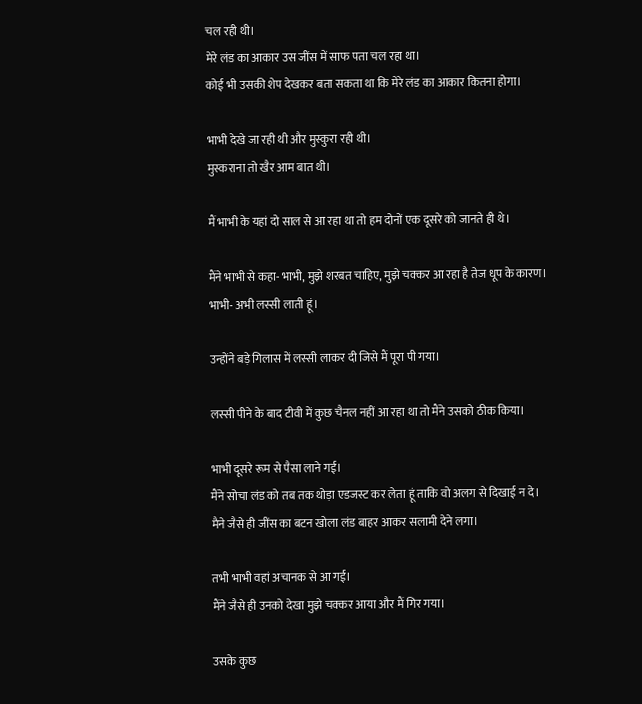चल रही थी।
मेरे लंड का आकार उस जींस में साफ पता चल रहा था।
कोई भी उसकी शेप देखकर बता सकता था कि मेरे लंड का आकार कितना होगा।

भाभी देखे जा रही थी और मुस्कुरा रही थी।
मुस्कराना तो खैर आम बात थी।

मैं भाभी के यहां दो साल से आ रहा था तो हम दोनों एक दूसरे को जानते ही थे।

मैंने भाभी से कहा- भाभी, मुझे शरबत चाहिए, मुझे चक्कर आ रहा है तेज धूप के कारण।
भाभी- अभी लस्सी लाती हूं।

उन्होंने बड़े गिलास में लस्सी लाकर दी जिसे मैं पूरा पी गया।

लस्सी पीने के बाद टीवी में कुछ चैनल नहीं आ रहा था तो मैंने उसको ठीक किया।

भाभी दूसरे रूम से पैसा लाने गई।
मैंने सोचा लंड को तब तक थोड़ा एडजस्ट कर लेता हूं ताकि वो अलग से दिखाई न दे।
मैने जैसे ही जींस का बटन खोला लंड बाहर आकर सलामी देने लगा।

तभी भाभी वहां अचानक से आ गई।
मैंने जैसे ही उनको देखा मुझे चक्कर आया और मैं गिर गया।

उसके कुछ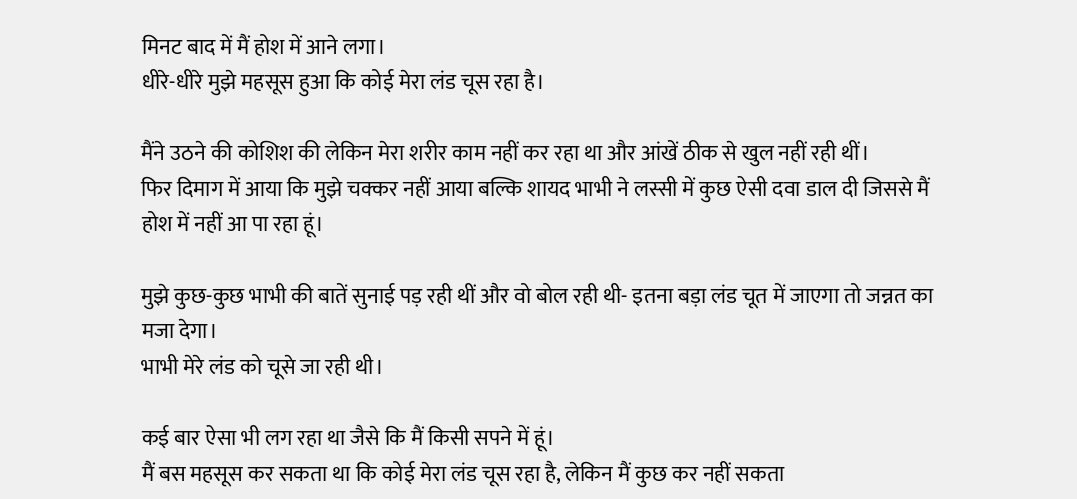मिनट बाद में मैं होश में आने लगा।
धीरे-धीरे मुझे महसूस हुआ कि कोई मेरा लंड चूस रहा है।

मैंने उठने की कोशिश की लेकिन मेरा शरीर काम नहीं कर रहा था और आंखें ठीक से खुल नहीं रही थीं।
फिर दिमाग में आया कि मुझे चक्कर नहीं आया बल्कि शायद भाभी ने लस्सी में कुछ ऐसी दवा डाल दी जिससे मैं होश में नहीं आ पा रहा हूं।

मुझे कुछ-कुछ भाभी की बातें सुनाई पड़ रही थीं और वो बोल रही थी- इतना बड़ा लंड चूत में जाएगा तो जन्नत का मजा देगा।
भाभी मेरे लंड को चूसे जा रही थी।

कई बार ऐसा भी लग रहा था जैसे कि मैं किसी सपने में हूं।
मैं बस महसूस कर सकता था कि कोई मेरा लंड चूस रहा है, लेकिन मैं कुछ कर नहीं सकता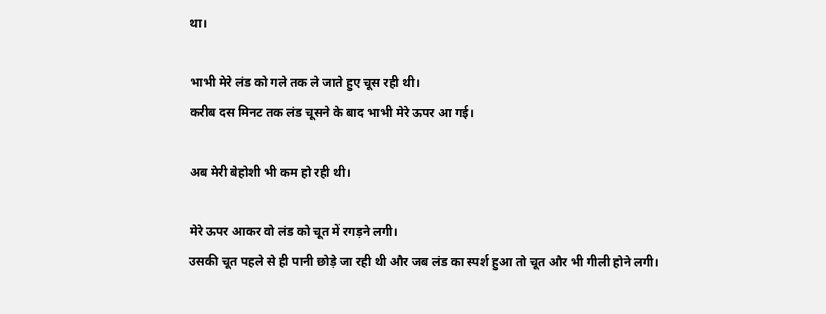था।

भाभी मेरे लंड को गले तक ले जाते हुए चूस रही थी।
करीब दस मिनट तक लंड चूसने के बाद भाभी मेरे ऊपर आ गई।

अब मेरी बेहोशी भी कम हो रही थी।

मेरे ऊपर आकर वो लंड को चूत में रगड़ने लगी।
उसकी चूत पहले से ही पानी छोड़े जा रही थी और जब लंड का स्पर्श हुआ तो चूत और भी गीली होने लगी।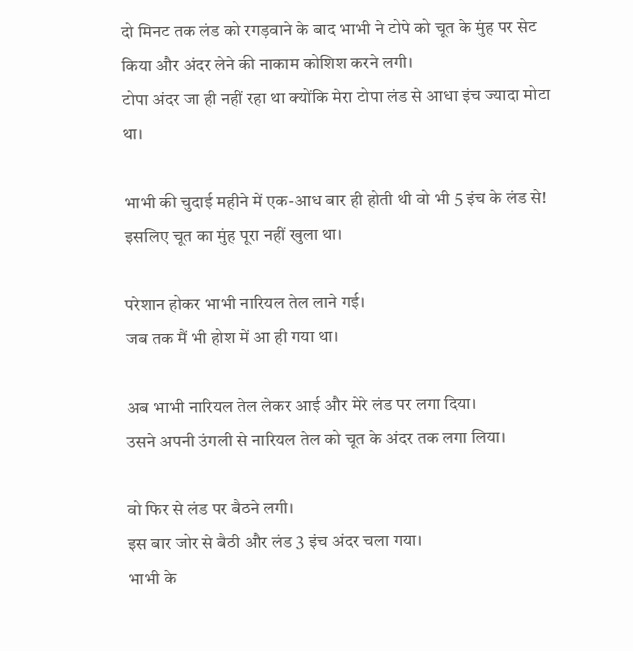दो मिनट तक लंड को रगड़वाने के बाद भाभी ने टोपे को चूत के मुंह पर सेट किया और अंदर लेने की नाकाम कोशिश करने लगी।
टोपा अंदर जा ही नहीं रहा था क्योंकि मेरा टोपा लंड से आधा इंच ज्यादा मोटा था।

भाभी की चुदाई महीने में एक-आध बार ही होती थी वो भी 5 इंच के लंड से!
इसलिए चूत का मुंह पूरा नहीं खुला था।

परेशान होकर भाभी नारियल तेल लाने गई।
जब तक मैं भी होश में आ ही गया था।

अब भाभी नारियल तेल लेकर आई और मेरे लंड पर लगा दिया।
उसने अपनी उंगली से नारियल तेल को चूत के अंदर तक लगा लिया।

वो फिर से लंड पर बैठने लगी।
इस बार जोर से बैठी और लंड 3 इंच अंदर चला गया।
भाभी के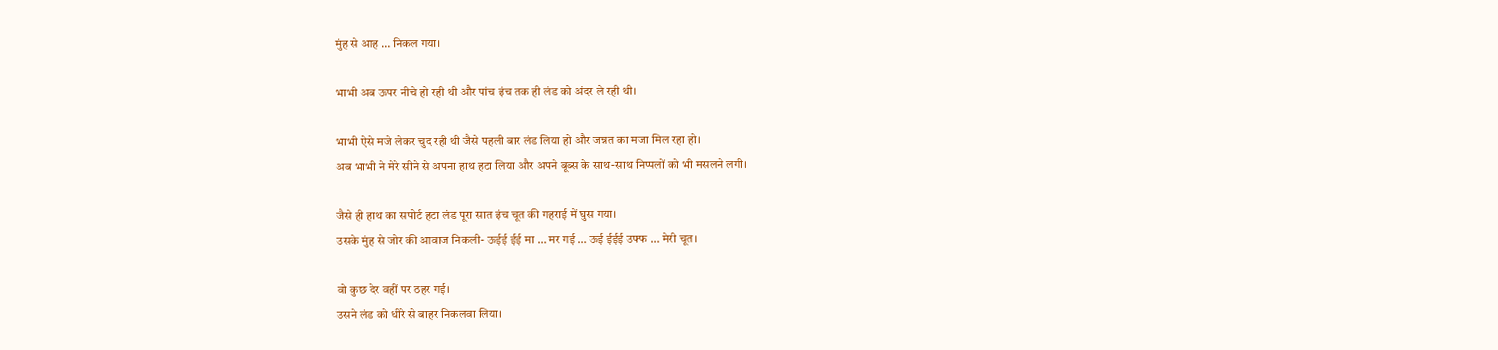मुंह से आह … निकल गया।

भाभी अब ऊपर नीचे हो रही थी और पांच इंच तक ही लंड को अंदर ले रही थी।

भाभी ऐसे मजे लेकर चुद रही थी जैसे पहली बार लंड लिया हो और जन्नत का मजा मिल रहा हो।
अब भाभी ने मेरे सीने से अपना हाथ हटा लिया और अपने बूब्स के साथ-साथ निप्पलों को भी मसलने लगी।

जैसे ही हाथ का सपोर्ट हटा लंड पूरा सात इंच चूत की गहराई में घुस गया।
उसके मुंह से जोर की आवाज निकली- ऊईई ईई मा … मर गई … ऊई ईईई उफ्फ … मेरी चूत।

वो कुछ देर वहीं पर ठहर गई।
उसने लंड को धीरे से बाहर निकलवा लिया।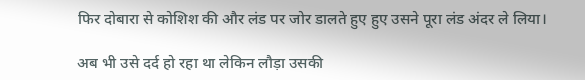फिर दोबारा से कोशिश की और लंड पर जोर डालते हुए हुए उसने पूरा लंड अंदर ले लिया।

अब भी उसे दर्द हो रहा था लेकिन लौड़ा उसकी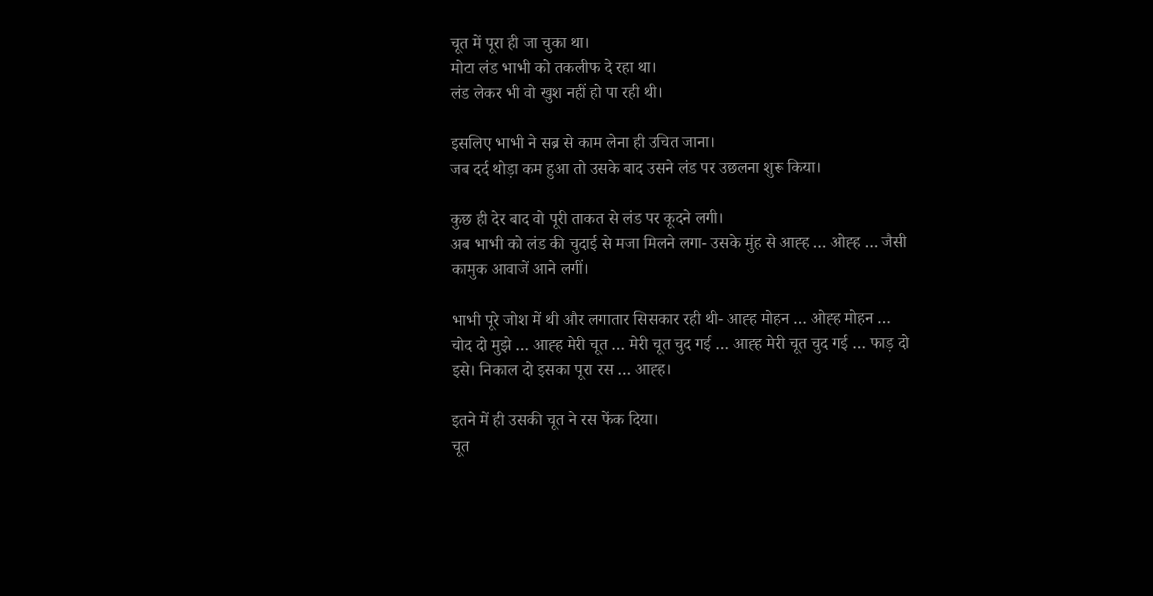चूत में पूरा ही जा चुका था।
मोटा लंड भाभी को तकलीफ दे रहा था।
लंड लेकर भी वो खुश नहीं हो पा रही थी।

इसलिए भाभी ने सब्र से काम लेना ही उचित जाना।
जब दर्द थोड़ा कम हुआ तो उसके बाद उसने लंड पर उछलना शुरू किया।

कुछ ही देर बाद वो पूरी ताकत से लंड पर कूदने लगी।
अब भाभी को लंड की चुदाई से मजा मिलने लगा- उसके मुंह से आह्ह … ओह्ह … जैसी कामुक आवाजें आने लगीं।

भाभी पूरे जोश में थी और लगातार सिसकार रही थी- आह्ह मोहन … ओह्ह मोहन … चोद दो मुझे … आह्ह मेरी चूत … मेरी चूत चुद गई … आह्ह मेरी चूत चुद गई … फाड़ दो इसे। निकाल दो इसका पूरा रस … आह्ह।

इतने में ही उसकी चूत ने रस फेंक दिया।
चूत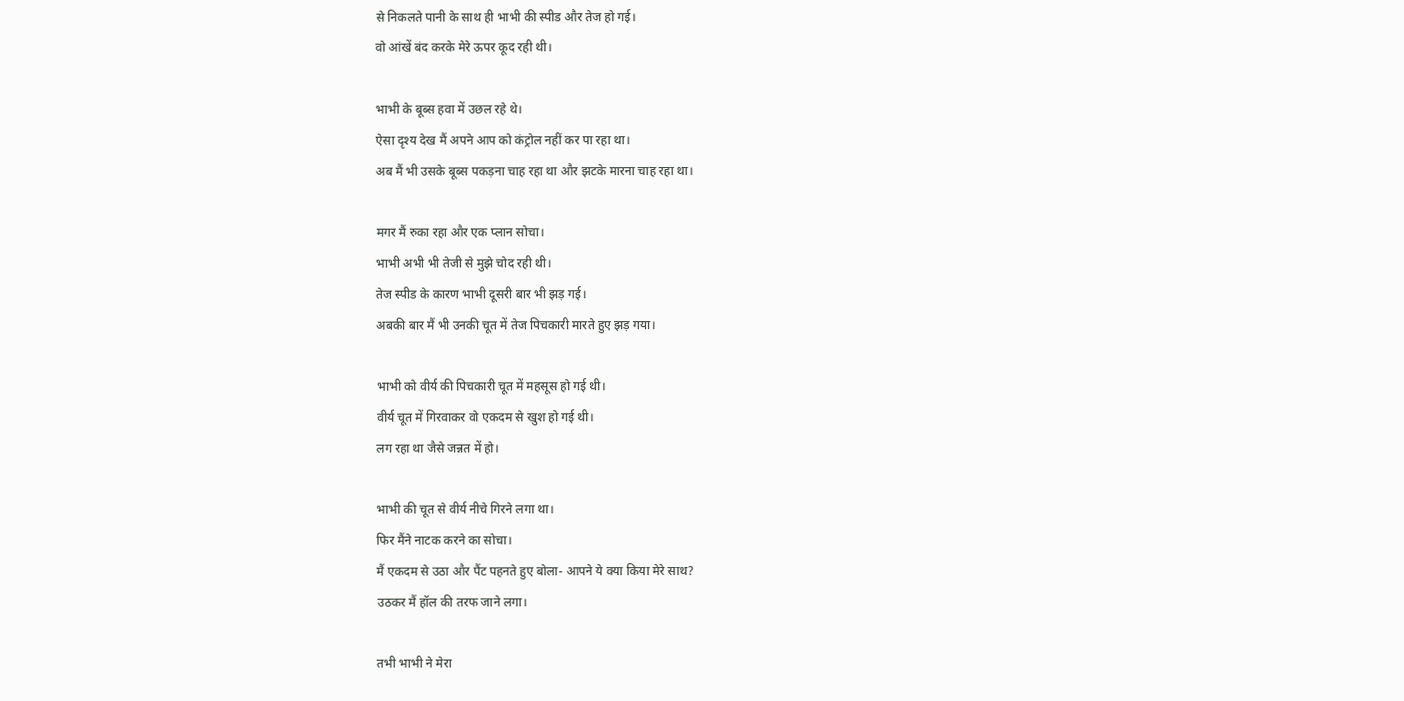से निकलते पानी के साथ ही भाभी की स्पीड और तेज हो गई।
वो आंखें बंद करके मेरे ऊपर कूद रही थी।

भाभी के बूब्स हवा में उछल रहे थे।
ऐसा दृश्य देख मैं अपने आप को कंट्रोल नहीं कर पा रहा था।
अब मैं भी उसके बूब्स पकड़ना चाह रहा था और झटके मारना चाह रहा था।

मगर मैं रुका रहा और एक प्लान सोचा।
भाभी अभी भी तेजी से मुझे चोद रही थी।
तेज स्पीड के कारण भाभी दूसरी बार भी झड़ गई।
अबकी बार मैं भी उनकी चूत में तेज पिचकारी मारते हुए झड़ गया।

भाभी को वीर्य की पिचकारी चूत में महसूस हो गई थी।
वीर्य चूत में गिरवाकर वो एकदम से खुश हो गई थी।
लग रहा था जैसे जन्नत में हो।

भाभी की चूत से वीर्य नीचे गिरने लगा था।
फिर मैंने नाटक करने का सोचा।
मैं एकदम से उठा और पैंट पहनते हुए बोला- आपने ये क्या किया मेरे साथ?
उठकर मैं हॉल की तरफ जाने लगा।

तभी भाभी ने मेरा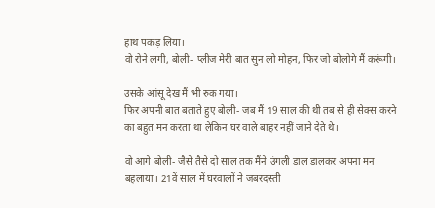हाथ पकड़ लिया।
वो रोने लगी, बोली- प्लीज मेरी बात सुन लो मोहन, फिर जो बोलोगे मैं करूंगी।

उसके आंसू देख मैं भी रुक गया।
फिर अपनी बात बताते हुए बोली- जब मैं 19 साल की थी तब से ही सेक्स करने का बहुत मन करता था लेकिन घर वाले बाहर नहीं जाने देते थे।

वो आगे बोली- जैसे तैसे दो साल तक मैंने उंगली डाल डालकर अपना मन बहलाया। 21वें साल में घरवालों ने जबरदस्ती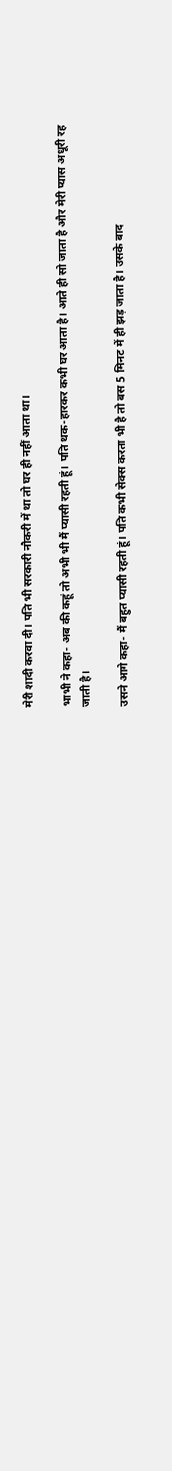मेरी शादी करवा दी। पति भी सरकारी नौकरी में था तो घर ही नहीं आता था।

भाभी ने कहा- अब की कहूं तो अभी भी मैं प्यासी रहती हूं। पति थक-हारकर कभी घर आता है। आते ही सो जाता है और मेरी प्यास अधूरी रह जाती है।

उसने आगे कहा- मैं बहुत प्यासी रहती हूं। पति कभी सेक्स करता भी है तो बस 5 मिनट में ही झड़ जाता है। उसके बाद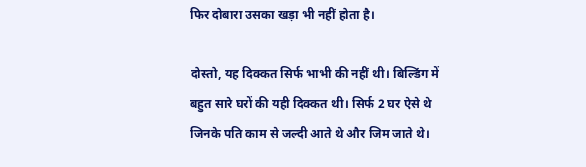फिर दोबारा उसका खड़ा भी नहीं होता है।

दोस्तो, यह दिक्कत सिर्फ भाभी की नहीं थी। बिल्डिंग में बहुत सारे घरों की यही दिक्कत थी। सिर्फ 2 घर ऐसे थे जिनके पति काम से जल्दी आते थे और जिम जाते थे।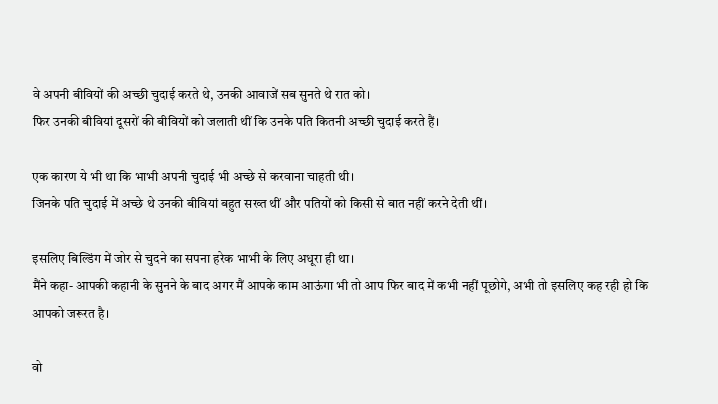वे अपनी बीवियों की अच्छी चुदाई करते थे, उनकी आवाजें सब सुनते थे रात को।
फिर उनकी बीवियां दूसरों की बीवियों को जलाती थीं कि उनके पति कितनी अच्छी चुदाई करते हैं।

एक कारण ये भी था कि भाभी अपनी चुदाई भी अच्छे से करवाना चाहती थी।
जिनके पति चुदाई में अच्छे थे उनकी बीवियां बहुत सख्त थीं और पतियों को किसी से बात नहीं करने देती थीं।

इसलिए बिल्डिंग में जोर से चुदने का सपना हरेक भाभी के लिए अधूरा ही था।
मैंने कहा- आपकी कहानी के सुनने के बाद अगर मैं आपके काम आऊंगा भी तो आप फिर बाद में कभी नहीं पूछोगे, अभी तो इसलिए कह रही हो कि आपको जरूरत है।

वो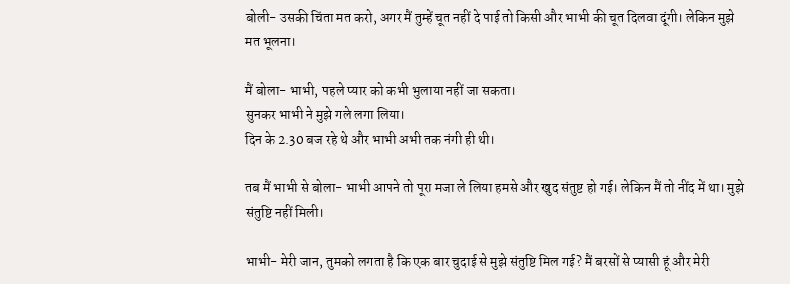बोली- उसकी चिंता मत करो, अगर मैं तुम्हें चूत नहीं दे पाई तो किसी और भाभी की चूत दिलवा दूंगी। लेकिन मुझे मत भूलना।

मैं बोला- भाभी, पहले प्यार को कभी भुलाया नहीं जा सकता।
सुनकर भाभी ने मुझे गले लगा लिया।
दिन के 2.30 बज रहे थे और भाभी अभी तक नंगी ही थी।

तब मैं भाभी से बोला- भाभी आपने तो पूरा मजा ले लिया हमसे और खुद संतुष्ट हो गई। लेकिन मैं तो नींद में था। मुझे संतुष्टि नहीं मिली।

भाभी- मेरी जान, तुमको लगता है कि एक बार चुदाई से मुझे संतुष्टि मिल गई? मैं बरसों से प्यासी हूं और मेरी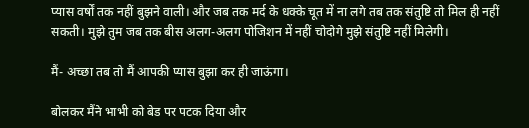प्यास वर्षों तक नहीं बुझने वाली। और जब तक मर्द के धक्के चूत में ना लगे तब तक संतुष्टि तो मिल ही नहीं सकती। मुझे तुम जब तक बीस अलग-अलग पोजिशन में नहीं चोदोगे मुझे संतुष्टि नहीं मिलेगी।

मैं- अच्छा तब तो मैं आपकी प्यास बुझा कर ही जाऊंगा।

बोलकर मैंने भाभी को बेड पर पटक दिया और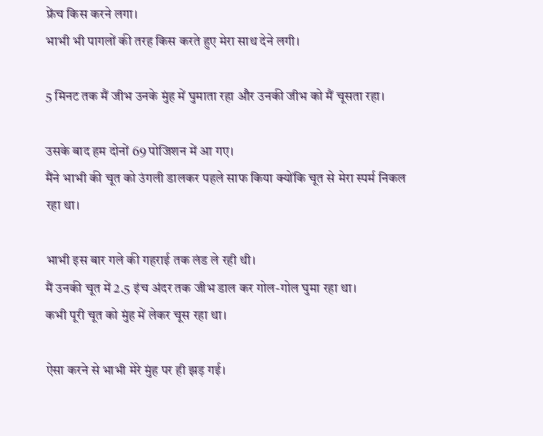फ्रेंच किस करने लगा।
भाभी भी पागलों की तरह किस करते हुए मेरा साथ देने लगी।

5 मिनट तक मैं जीभ उनके मुंह में घुमाता रहा और उनकी जीभ को मैं चूसता रहा।

उसके बाद हम दोनों 69 पोजिशन में आ गए।
मैंने भाभी की चूत को उंगली डालकर पहले साफ किया क्योंकि चूत से मेरा स्पर्म निकल रहा था।

भाभी इस बार गले की गहराई तक लंड ले रही थी।
मैं उनकी चूत में 2.5 इंच अंदर तक जीभ डाल कर गोल-गोल घुमा रहा था।
कभी पूरी चूत को मुंह में लेकर चूस रहा था।

ऐसा करने से भाभी मेरे मुंह पर ही झड़ गई।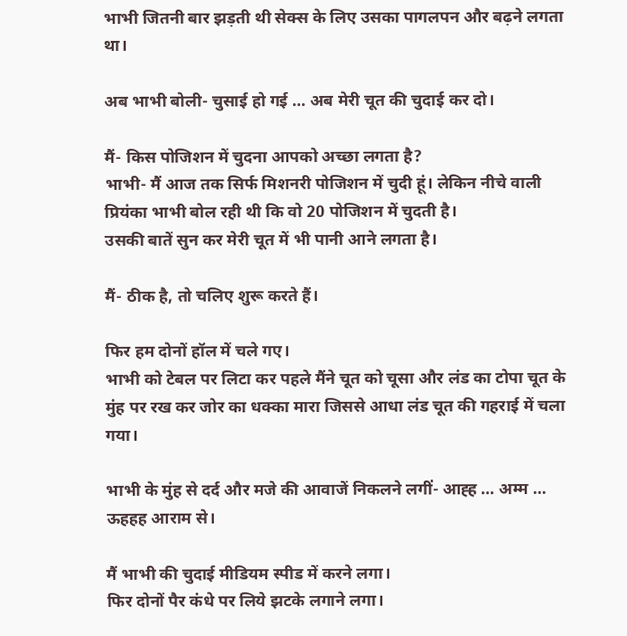भाभी जितनी बार झड़ती थी सेक्स के लिए उसका पागलपन और बढ़ने लगता था।

अब भाभी बोली- चुसाई हो गई … अब मेरी चूत की चुदाई कर दो।

मैं- किस पोजिशन में चुदना आपको अच्छा लगता है?
भाभी- मैं आज तक सिर्फ मिशनरी पोजिशन में चुदी हूं। लेकिन नीचे वाली प्रियंका भाभी बोल रही थी कि वो 20 पोजिशन में चुदती है।
उसकी बातें सुन कर मेरी चूत में भी पानी आने लगता है।

मैं- ठीक है, तो चलिए शुरू करते हैं।

फिर हम दोनों हॉल में चले गए।
भाभी को टेबल पर लिटा कर पहले मैंने चूत को चूसा और लंड का टोपा चूत के मुंह पर रख कर जोर का धक्का मारा जिससे आधा लंड चूत की गहराई में चला गया।

भाभी के मुंह से दर्द और मजे की आवाजें निकलने लगीं- आह्ह … अम्म … ऊहहह आराम से।

मैं भाभी की चुदाई मीडियम स्पीड में करने लगा।
फिर दोनों पैर कंधे पर लिये झटके लगाने लगा।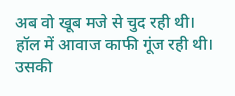अब वो खूब मजे से चुद रही थी।
हॉल में आवाज काफी गूंज रही थी।
उसकी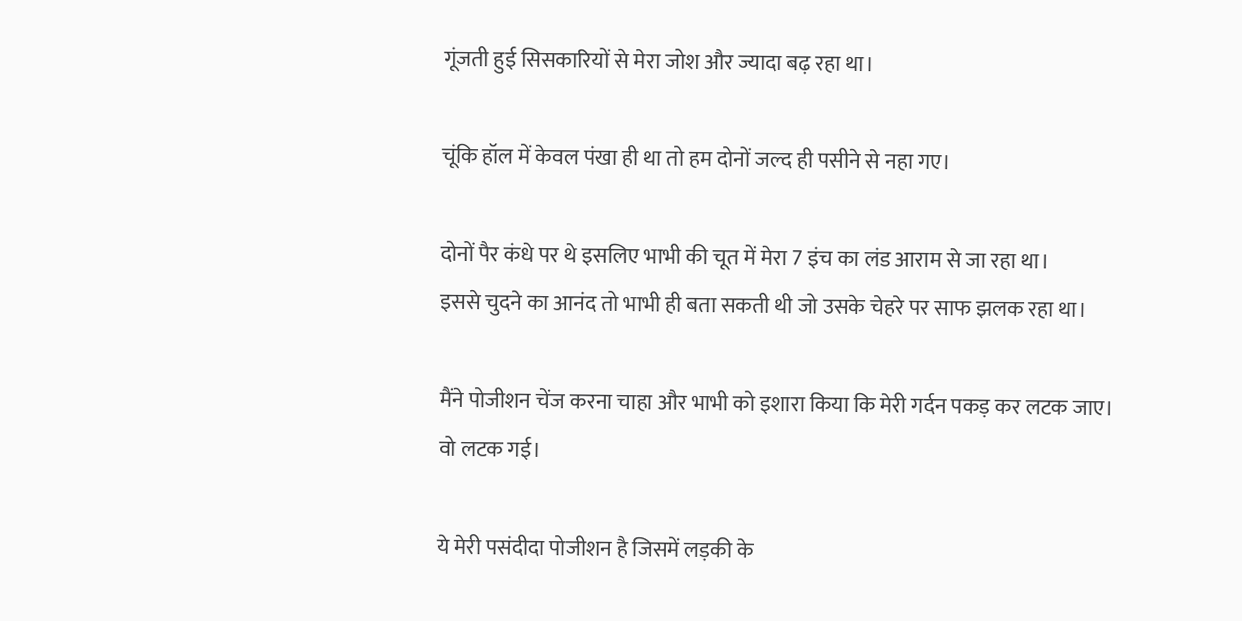गूंजती हुई सिसकारियों से मेरा जोश और ज्यादा बढ़ रहा था।

चूंकि हॉल में केवल पंखा ही था तो हम दोनों जल्द ही पसीने से नहा गए।

दोनों पैर कंधे पर थे इसलिए भाभी की चूत में मेरा 7 इंच का लंड आराम से जा रहा था।
इससे चुदने का आनंद तो भाभी ही बता सकती थी जो उसके चेहरे पर साफ झलक रहा था।

मैंने पोजीशन चेंज करना चाहा और भाभी को इशारा किया कि मेरी गर्दन पकड़ कर लटक जाए।
वो लटक गई।

ये मेरी पसंदीदा पोजीशन है जिसमें लड़की के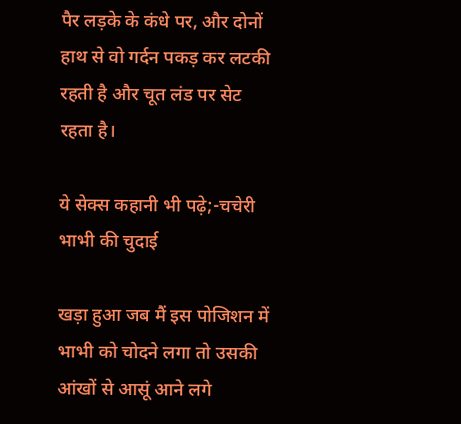पैर लड़के के कंधे पर, और दोनों हाथ से वो गर्दन पकड़ कर लटकी रहती है और चूत लंड पर सेट रहता है।

ये सेक्स कहानी भी पढ़े;-चचेरी भाभी की चुदाई

खड़ा हुआ जब मैं इस पोजिशन में भाभी को चोदने लगा तो उसकी आंखों से आसूं आने लगे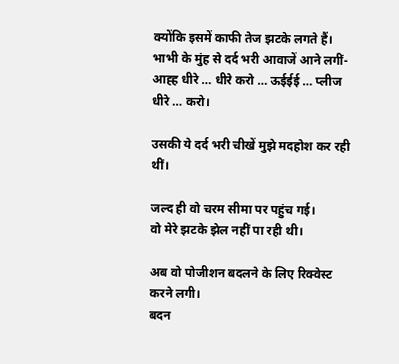क्योंकि इसमें काफी तेज झटके लगते हैं।
भाभी के मुंह से दर्द भरी आवाजें आने लगीं- आह्ह धीरे … धीरे करो … ऊईईई … प्लीज धीरे … करो।

उसकी ये दर्द भरी चीखें मुझे मदहोश कर रही थीं।

जल्द ही वो चरम सीमा पर पहुंच गई।
वो मेरे झटके झेल नहीं पा रही थी।

अब वो पोजीशन बदलने के लिए रिक्वेस्ट करने लगी।
बदन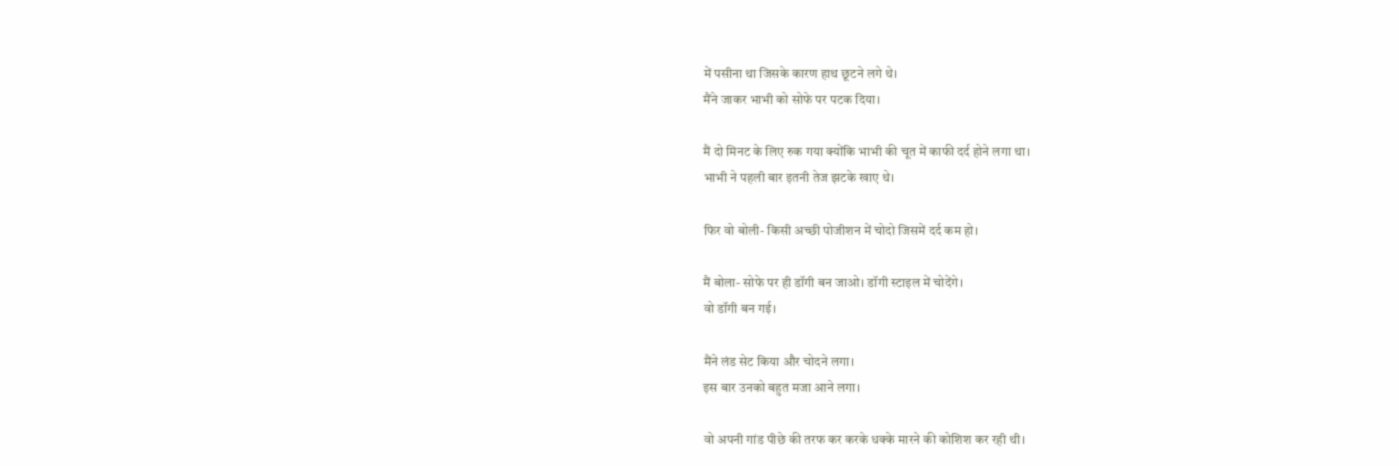में पसीना था जिसके कारण हाथ छूटने लगे थे।
मैंने जाकर भाभी को सोफे पर पटक दिया।

मैं दो मिनट के लिए रुक गया क्योंकि भाभी की चूत में काफी दर्द होने लगा था।
भाभी ने पहली बार इतनी तेज झटके खाए थे।

फिर वो बोली- किसी अच्छी पोजीशन में चोदो जिसमें दर्द कम हो।

मैं बोला- सोफे पर ही डॉगी बन जाओ। डॉगी स्टाइल में चोदेंगे।
वो डॉगी बन गई।

मैंने लंड सेट किया और चोदने लगा।
इस बार उनको बहुत मजा आने लगा।

वो अपनी गांड पीछे की तरफ कर करके धक्के मारने की कोशिश कर रही थी।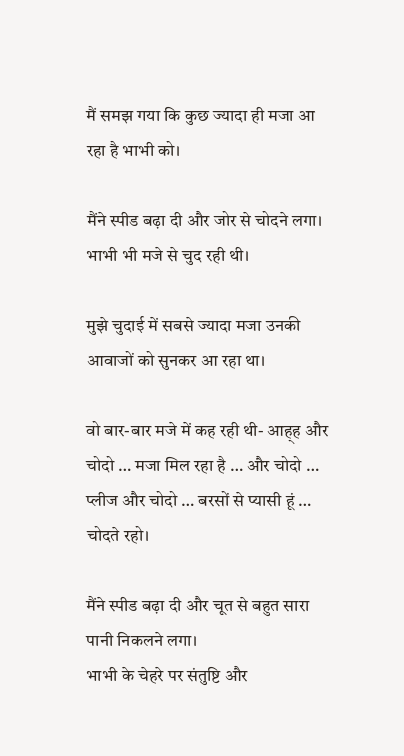मैं समझ गया कि कुछ ज्यादा ही मजा आ रहा है भाभी को।

मैंने स्पीड बढ़ा दी और जोर से चोदने लगा।
भाभी भी मजे से चुद रही थी।

मुझे चुदाई में सबसे ज्यादा मजा उनकी आवाजों को सुनकर आ रहा था।

वो बार-बार मजे में कह रही थी- आह्ह और चोदो … मजा मिल रहा है … और चोदो … प्लीज और चोदो … बरसों से प्यासी हूं … चोदते रहो।

मैंने स्पीड बढ़ा दी और चूत से बहुत सारा पानी निकलने लगा।
भाभी के चेहरे पर संतुष्टि और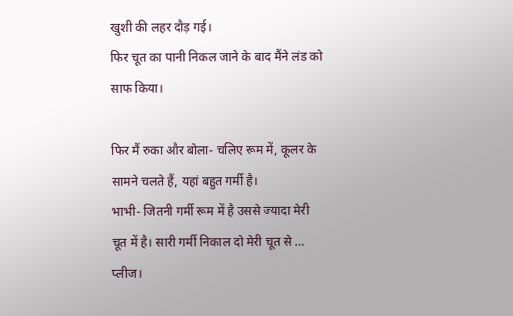खुशी की लहर दौड़ गई।
फिर चूत का पानी निकल जाने के बाद मैंने लंड को साफ किया।

फिर मैं रुका और बोला- चलिए रूम में, कूलर के सामने चलते हैं, यहां बहुत गर्मी है।
भाभी- जितनी गर्मी रूम में है उससे ज्यादा मेरी चूत में है। सारी गर्मी निकाल दो मेरी चूत से … प्लीज।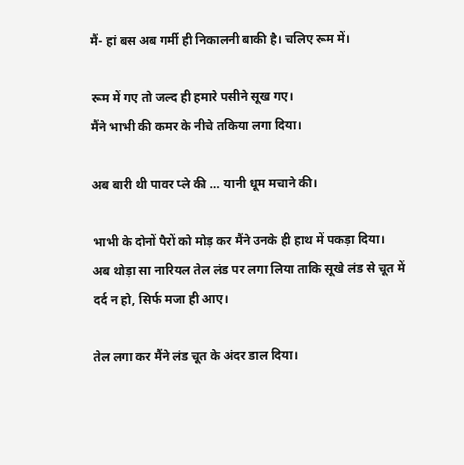मैं- हां बस अब गर्मी ही निकालनी बाकी है। चलिए रूम में।

रूम में गए तो जल्द ही हमारे पसीने सूख गए।
मैंने भाभी की कमर के नीचे तकिया लगा दिया।

अब बारी थी पावर प्ले की … यानी धूम मचाने की।

भाभी के दोनों पैरों को मोड़ कर मैंने उनके ही हाथ में पकड़ा दिया।
अब थोड़ा सा नारियल तेल लंड पर लगा लिया ताकि सूखे लंड से चूत में दर्द न हो, सिर्फ मजा ही आए।

तेल लगा कर मैंने लंड चूत के अंदर डाल दिया।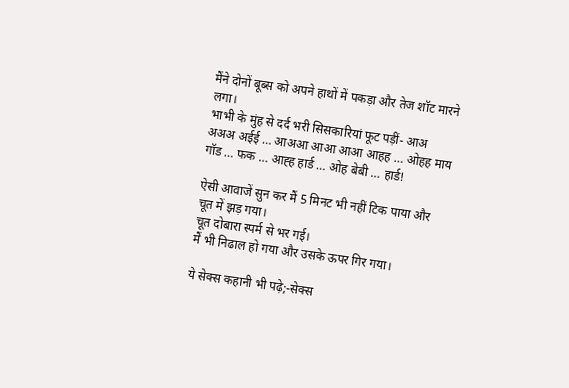मैंने दोनों बूब्स को अपने हाथों में पकड़ा और तेज शॉट मारने लगा।
भाभी के मुंह से दर्द भरी सिसकारियां फूट पड़ीं- आअ अअअ अईई … आअआ आआ आआ आहह … ओहह माय गॉड … फक … आह्ह हार्ड … ओह बेबी … हार्ड!

ऐसी आवाजें सुन कर मैं 5 मिनट भी नहीं टिक पाया और चूत में झड़ गया।
चूत दोबारा स्पर्म से भर गई।
मैं भी निढाल हो गया और उसके ऊपर गिर गया।

ये सेक्स कहानी भी पढ़े;-सेक्स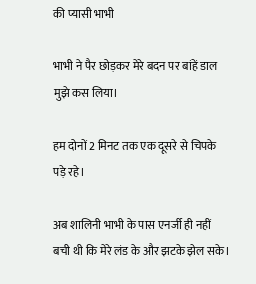की प्यासी भाभी

भाभी ने पैर छोड़कर मेरे बदन पर बांहें डाल मुझे कस लिया।

हम दोनों 2 मिनट तक एक दूसरे से चिपके पड़े रहे।

अब शालिनी भाभी के पास एनर्जी ही नहीं बची थी कि मेरे लंड के और झटके झेल सके।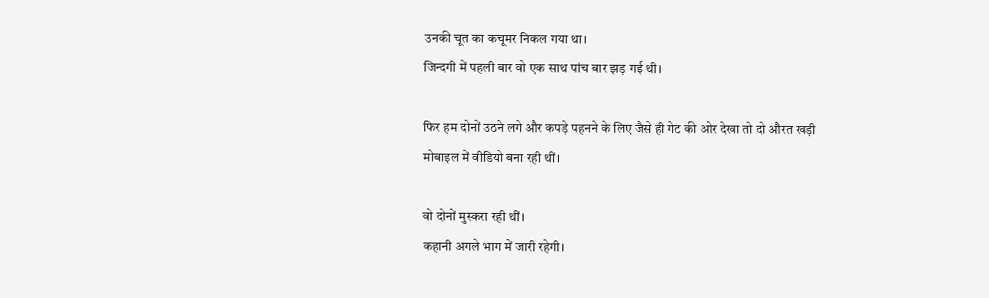उनकी चूत का कचूमर निकल गया था।
जिन्दगी में पहली बार वो एक साथ पांच बार झड़ गई थी।

फिर हम दोनों उठने लगे और कपड़े पहनने के लिए जैसे ही गेट की ओर देखा तो दो औरत खड़ी मोबाइल में वीडियो बना रही थीं।

वो दोनों मुस्करा रही थीं।
कहानी अगले भाग में जारी रहेगी।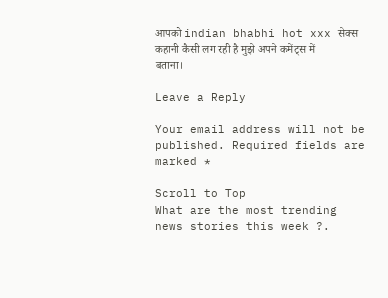आपको indian bhabhi hot xxx सेक्स कहानी कैसी लग रही है मुझे अपने कमेंट्स में बताना।

Leave a Reply

Your email address will not be published. Required fields are marked *

Scroll to Top
What are the most trending news stories this week ?.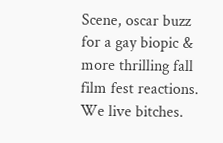Scene, oscar buzz for a gay biopic & more thrilling fall film fest reactions. We live bitches.